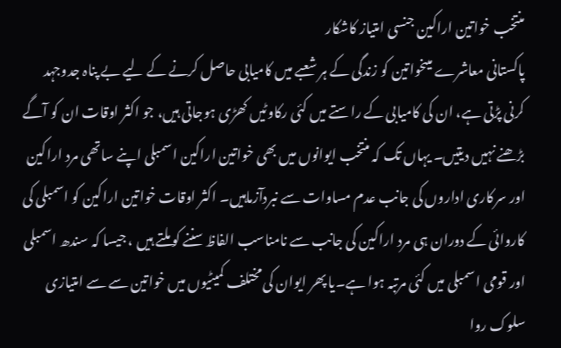منتخب خواتین اراکین جنسی امتیاز کاشکار
پاکستانی معاشرے میںخواتین کو زندگی کے ہر شعبے میں کامیابی حاصل کرنے کے لیے بے پناہ جدوجہد کرنی پڑتی ہے، ان کی کامیابی کے راستے میں کئی رکاوٹیں کھڑی ہوجاتی ہیں، جو اکثر اوقات ان کو آگے بڑھنے نہیں دیتیں۔ یہاں تک کہ منتخب ایوانوں میں بھی خواتین اراکین اسمبلی اپنے ساتھی مرد اراکین اور سرکاری اداروں کی جانب عدم مساوات سے نبردآزماہیں۔ اکثر اوقات خواتین اراکین کو اسمبلی کی کاروائی کے دوران ہی مرد اراکین کی جانب سے نامناسب الفاظ سننے کو ملتے ہیں ، جیسا کہ سندھ اسمبلی اور قومی اسمبلی میں کئی مرتبہ ہوا ہے۔یا پھر ایوان کی مختلف کمیٹیوں میں خواتین سے سے امتیازی سلوک روا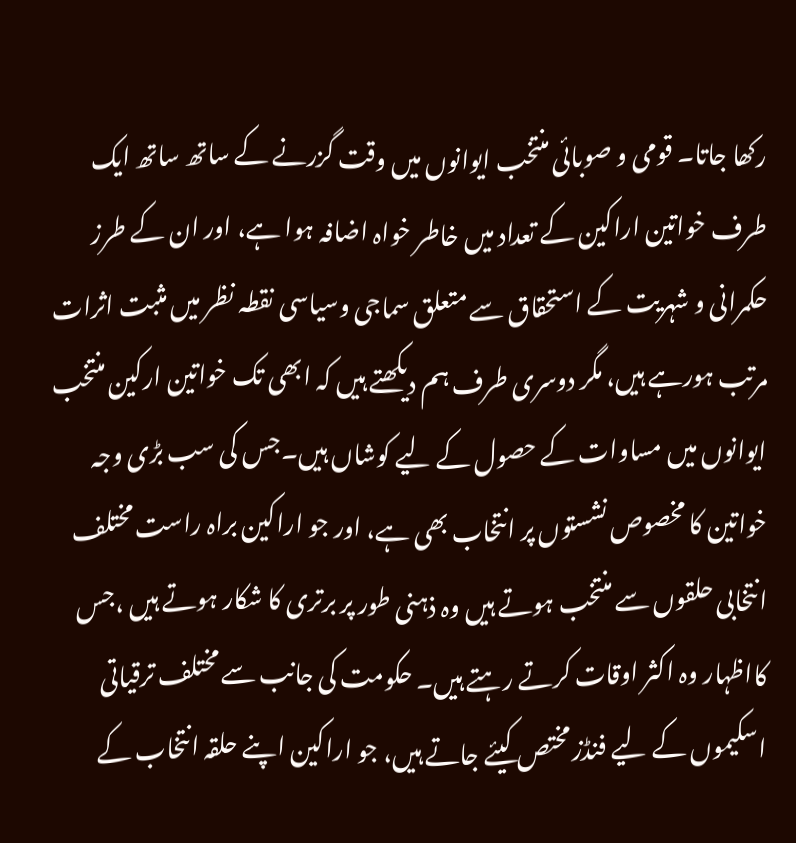رکھا جاتا۔ قومی و صوبائی منتخب ایوانوں میں وقت گزرنے کے ساتھ ساتھ ایک طرف خواتین اراکین کے تعداد میں خاطر خواہ اضافہ ہوا ہے، اور ان کے طرز حکمرانی و شہریت کے استحقاق سے متعلق سماجی وسیاسی نقطہ نظر میں مثبت اثرات مرتب ہورہے ہیں، مگر دوسری طرف ہم دیکھتے ہیں کہ ابھی تک خواتین ارکین منتخب ایوانوں میں مساوات کے حصول کے لیے کوشاں ہیں۔جس کی سب بڑی وجہ خواتین کا مخصوص نشستوں پر انتخاب بھی ہے، اور جو اراکین براہ راست مختلف انتخابی حلقوں سے منتخب ہوتے ہیں وہ ذہنی طور پر برتری کا شکار ہوتے ہیں ،جس کااظہار وہ اکثر اوقات کرتے رہتے ہیں۔ حکومت کی جانب سے مختلف ترقیاتی اسکیموں کے لیے فنڈز مختص کیئے جاتے ہیں، جو اراکین اپنے حلقہ انتخاب کے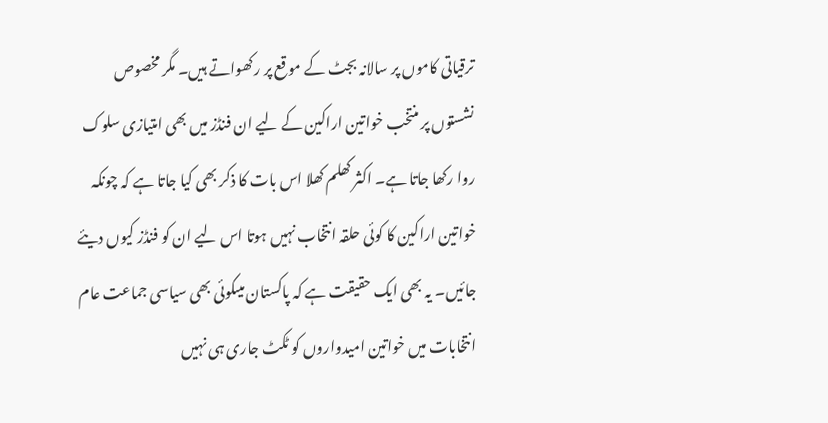ترقیاتی کاموں پر سالانہ بجٹ کے موقع پر رکھواتے ہیں۔ مگر مخصوص نشستوں پر منتخب خواتین اراکین کے لیے ان فنڈز میں بھی امتیازی سلوک روا رکھا جاتا ہے۔ اکثر کھلم کھلا اس بات کا ذکر بھی کیا جاتا ہے کہ چونکہ خواتین اراکین کا کوئی حلقہ انتخاب نہیں ہوتا اس لیے ان کو فنڈز کیوں دیئے جائیں۔ یہ بھی ایک حقیقت ہے کہ پاکستان میںکوئی بھی سیاسی جماعت عام انتخابات میں خواتین امیدواروں کو ٹکٹ جاری ہی نہیں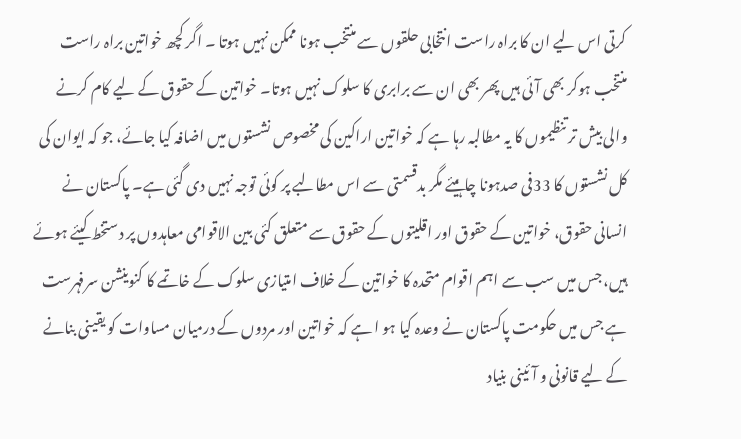کرتی اس لیے ان کا براہ راست انتخابی حلقوں سے منتخب ہونا ممکن نہیں ہوتا ۔ اگر کچھ خواتین براہ راست منتخب ہوکر بھی آئی ہیں پھر بھی ان سے برابری کا سلوک نہیں ہوتا۔ خواتین کے حقوق کے لیے کام کرنے والی بیش تر تنظیموں کا یہ مطالبہ رہا ہے کہ خواتین اراکین کی مخصوص نشستوں میں اضافہ کیا جائے، جو کہ ایوان کی کل نشستوں کا 33فی صدہونا چاہیئے مگر بدقسمتی سے اس مطالبے پر کوئی توجہ نہیں دی گئی ہے۔ پاکستان نے انسانی حقوق، خواتین کے حقوق اور اقلیتوں کے حقوق سے متعلق کئی بین الاقوامی معاہدوں پر دستخط کیئے ہوئے ہیں، جس میں سب سے اہم اقوام متحدہ کا خواتین کے خلاف امتیازی سلوک کے خاتمے کا کنوینشن سرفہرست ہے جس میں حکومت پاکستان نے وعدہ کیا ہو ا ہے کہ خواتین اور مردوں کے درمیان مساوات کو یقینی بنانے کے لیے قانونی و آئینی بنیاد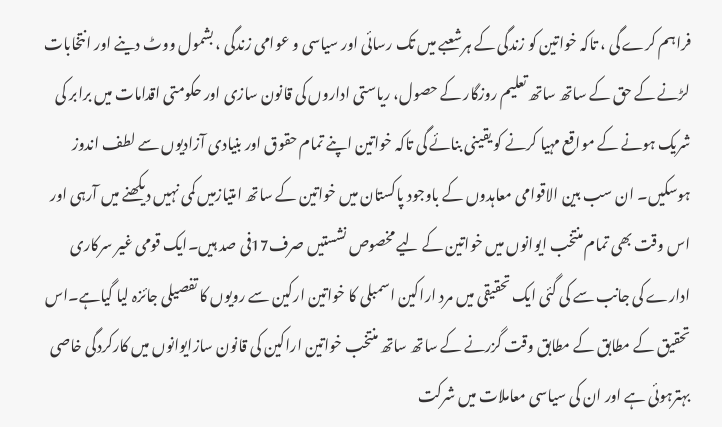فراہم کرے گی ، تاکہ خواتین کو زندگی کے ہرشعبے میں تک رسائی اور سیاسی و عوامی زندگی ، بشمول ووٹ دینے اور انتخابات لڑنے کے حق کے ساتھ ساتھ تعلیم روزگار کے حصول، ریاستی اداروں کی قانون سازی اور حکومتی اقدامات میں برابر کی شریک ہونے کے مواقع مہیا کرنے کو یقینی بنائے گی تاکہ خواتین اپنے تمام حقوق اور بنیادی آزادیوں سے لطف اندوز ہوسکیں۔ ان سب بین الاقوامی معاہدوں کے باوجود پاکستان میں خواتین کے ساتھ امتیازمیں کمی نہیں دیکھنے میں آرہی اور اس وقت بھی تمام منتخب ایوانوں میں خواتین کے لیے مخصوص نشستیں صرف17فی صد ہیں۔ایک قومی غیر سرکاری ادارے کی جانب سے کی گئی ایک تحقیقی میں مرد اراکین اسمبلی کا خواتین ارکین سے رویوں کا تفصیلی جائزہ لیا گیاہے۔اس تحقیق کے مطابق کے مطابق وقت گزرنے کے ساتھ ساتھ منتخب خواتین اراکین کی قانون سازایوانوں میں کارکردگی خاصی بہترہوئی ہے اور ان کی سیاسی معاملات میں شرکت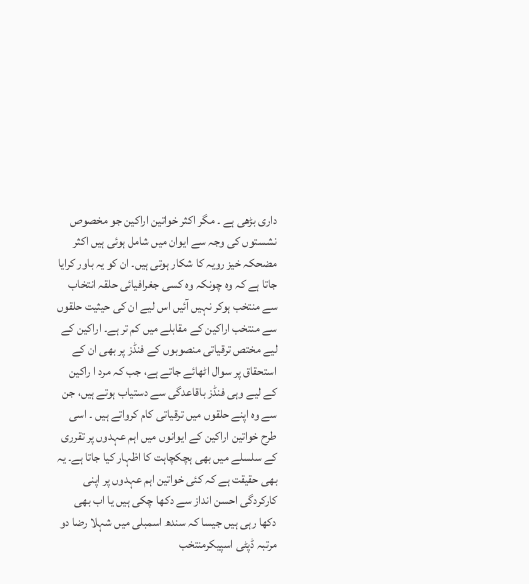داری بڑھی ہے ۔ مگر اکثر خواتین اراکین جو مخصوص نشستوں کی وجہ سے ایوان میں شامل ہوئی ہیں اکثر مضحکہ خیز رویہ کا شکار ہوتی ہیں۔ ان کو یہ باور کرایا جاتا ہے کہ وہ چونکہ وہ کسی جغرافیائی حلقہ انتخاب سے منتخب ہوکر نہیں آئیں اس لیے ان کی حیثیت حلقوں سے منتخب اراکین کے مقابلے میں کم تر ہے۔ اراکین کے لیے مختص ترقیاتی منصوبوں کے فنڈز پر بھی ان کے استحقاق پر سوال اٹھائے جاتے ہے، جب کہ مرد ا راکین کے لیے وہی فنڈز باقاعدگی سے دستیاب ہوتے ہیں، جن سے وہ اپنے حلقوں میں ترقیاتی کام کرواتے ہیں ۔ اسی طرح خواتین اراکین کے ایوانوں میں اہم عہدوں پر تقرری کے سلسلے میں بھی ہچکچاہت کا اظہار کیا جاتا ہے۔ یہ بھی حقیقت ہے کہ کئی خواتین اہم عہدوں پر اپنی کارکردگی احسن انداز سے دکھا چکی ہیں یا اب بھی دکھا رہی ہیں جیسا کہ سندھ اسمبلی میں شہلا رضا دو مرتبہ ڈپٹی اسپیکرمنتخب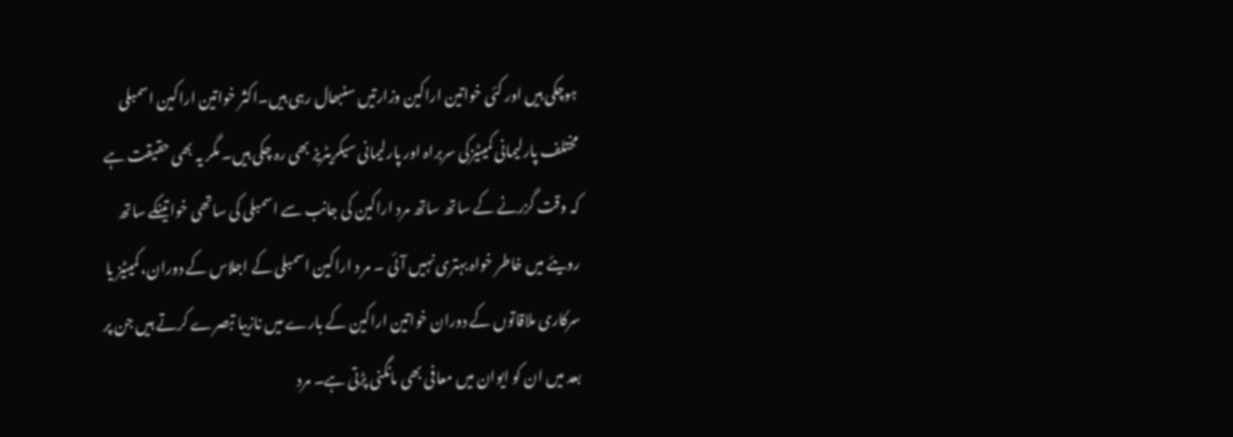ہوچکی ہیں اور کئی خواتین اراکین وزارتیں سنبھال رہی ہیں۔اکثر خواتین اراکین اسمبلی مختلف پارلیمانی کمیٹیزکی سربراہ اور پارلیمانی سیکریٹریز بھی رہ چکی ہیں۔ مگر یہ بھی حقیقت ہے کہ وقت گزرنے کے ساتھ ساتھ مرد اراکین کی جانب سے اسمبلی کی ساتھی خواتینکے ساتھ رویئے میں خاطر خواہ بہتری نہیں آئی ۔ مر د اراکین اسمبلی کے اجلاس کے دوران، کمیٹیز یا سرکاری ملاقاتوں کے دوران خواتین اراکین کے بارے میں نازیبا تبصرے کرتے ہیں جن پر بعد میں ان کو ایوان میں معافی بھی مانگنی پڑتی ہے۔ مرد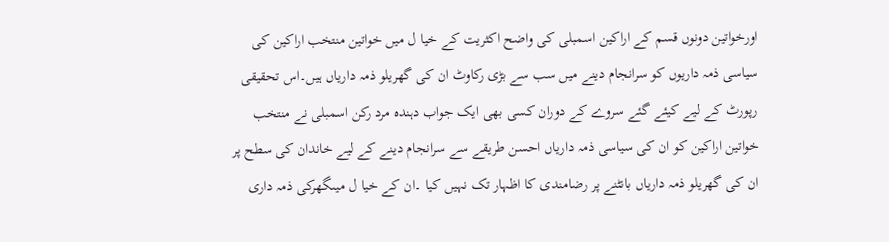اورخواتین دونوں قسم کے اراکین اسمبلی کی واضح اکثریت کے خیا ل میں خواتین منتخب اراکین کی سیاسی ذمہ داریوں کو سرانجام دینے میں سب سے بڑی رکاوٹ ان کی گھریلو ذمہ داریاں ہیں۔اس تحقیقی رپورٹ کے لیے کیئے گئے سروے کے دوران کسی بھی ایک جواب دہندہ مرد رکن اسمبلی نے منتخب خواتین اراکین کو ان کی سیاسی ذمہ داریاں احسن طریقے سے سرانجام دینے کے لیے خاندان کی سطح پر ان کی گھریلو ذمہ داریاں بانٹنے پر رضامندی کا اظہار تک نہیں کیا ۔ان کے خیا ل میںگھرکی ذمہ داری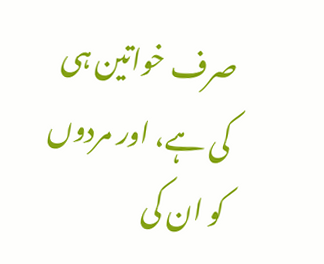صرف خواتین ہی کی ہے، اور مردوں کو ان کی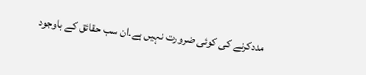مددکرنے کی کوئی ضرورت نہیں ہے۔ان سب حقائق کے باوجود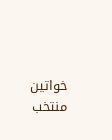خواتین منتخب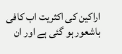اراکین کی اکثریت اب کافی باشعور ہو گئی ہے اور ان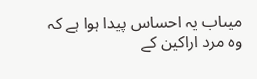میںاب یہ احساس پیدا ہوا ہے کہ وہ مرد اراکین کے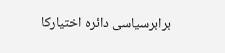برابرسیاسی دائرہ اختیارکا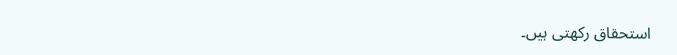استحقاق رکھتی ہیں۔